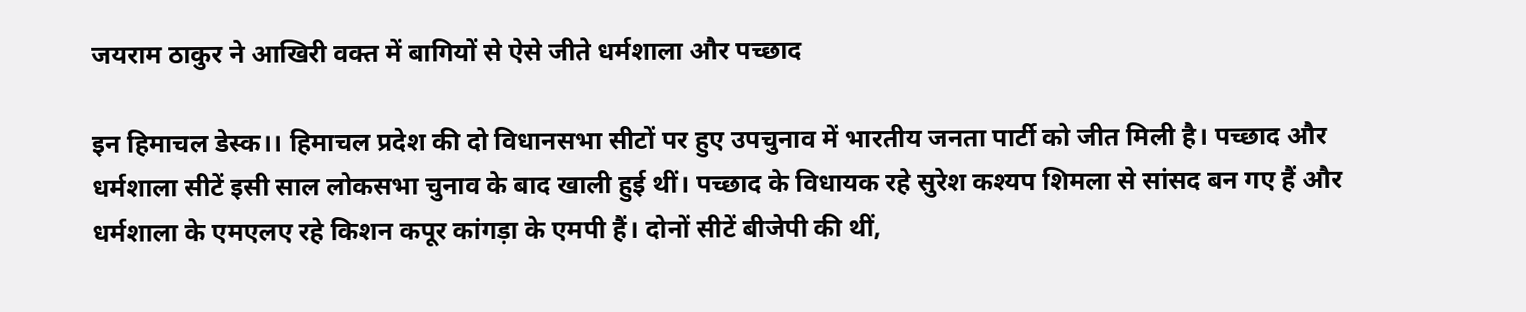जयराम ठाकुर ने आखिरी वक्त में बागियों से ऐसे जीते धर्मशाला और पच्छाद

इन हिमाचल डेस्क।। हिमाचल प्रदेश की दो विधानसभा सीटों पर हुए उपचुनाव में भारतीय जनता पार्टी को जीत मिली है। पच्छाद और धर्मशाला सीटें इसी साल लोकसभा चुनाव के बाद खाली हुई थीं। पच्छाद के विधायक रहे सुरेश कश्यप शिमला से सांसद बन गए हैं और धर्मशाला के एमएलए रहे किशन कपूर कांगड़ा के एमपी हैं। दोनों सीटें बीजेपी की थीं,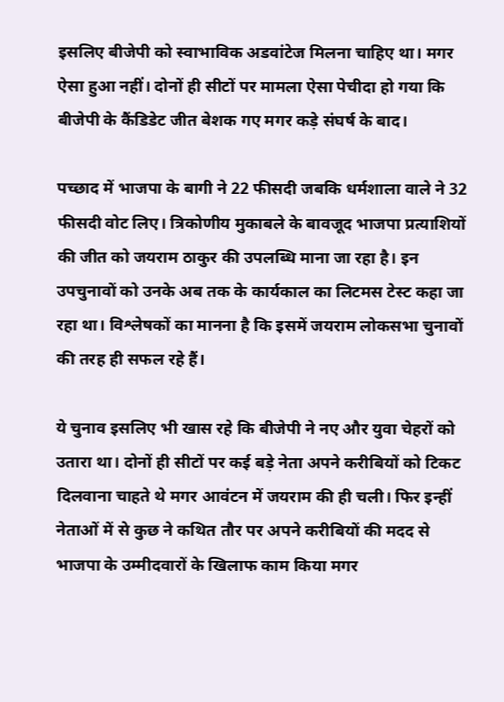इसलिए बीजेपी को स्वाभाविक अडवांटेज मिलना चाहिए था। मगर ऐसा हुआ नहीं। दोनों ही सीटों पर मामला ऐसा पेचीदा हो गया कि बीजेपी के कैंडिडेट जीत बेशक गए मगर कड़े संघर्ष के बाद।

पच्छाद में भाजपा के बागी ने 22 फीसदी जबकि धर्मशाला वाले ने 32 फीसदी वोट लिए। त्रिकोणीय मुकाबले के बावजूद भाजपा प्रत्याशियों की जीत को जयराम ठाकुर की उपलब्धि माना जा रहा है। इन उपचुनावों को उनके अब तक के कार्यकाल का लिटमस टेस्ट कहा जा रहा था। विश्लेषकों का मानना है कि इसमें जयराम लोकसभा चुनावों की तरह ही सफल रहे हैं।

ये चुनाव इसलिए भी खास रहे कि बीजेपी ने नए और युवा चेहरों को उतारा था। दोनों ही सीटों पर कई बड़े नेता अपने करीबियों को टिकट दिलवाना चाहते थे मगर आवंटन में जयराम की ही चली। फिर इन्हीं नेताओं में से कुछ ने कथित तौर पर अपने करीबियों की मदद से भाजपा के उम्मीदवारों के खिलाफ काम किया मगर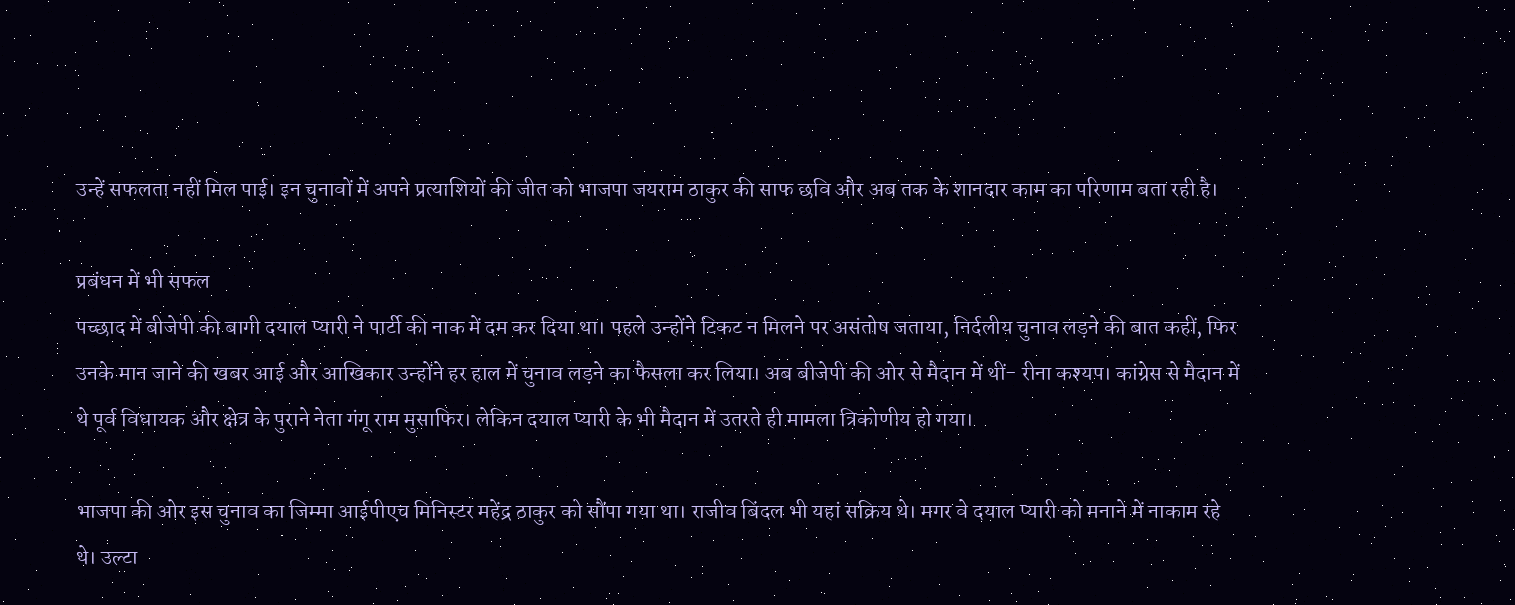उन्हें सफलता नहीं मिल पाई। इन चुनावों में अपने प्रत्याशियों की जीत को भाजपा जयराम ठाकुर की साफ छवि और अब तक के शानदार काम का परिणाम बता रही है।

प्रबंधन में भी सफल
पच्छाद में बीजेपी की बागी दयाल प्यारी ने पार्टी की नाक में दम कर दिया था। पहले उन्होंने टिकट न मिलने पर असंतोष जताया, निर्दलीय चुनाव लड़ने की बात कहीं, फिर उनके मान जाने की खबर आई और आखिकार उन्होंने हर हाल में चुनाव लड़ने का फैसला कर लिया। अब बीजेपी की ओर से मैदान में थीं- रीना कश्यप। कांग्रेस से मैदान में थे पूर्व विधायक और क्षेत्र के पुराने नेता गंगू राम मुसाफिर। लेकिन दयाल प्यारी के भी मैदान में उतरते ही मामला त्रिकोणीय हो गया।

भाजपा की ओर इस चुनाव का जिम्मा आईपीएच मिनिस्टर महेंद्र ठाकुर को सौंपा गया था। राजीव बिंदल भी यहां सक्रिय थे। मगर वे दयाल प्यारी को मनाने में नाकाम रहे थे। उल्टा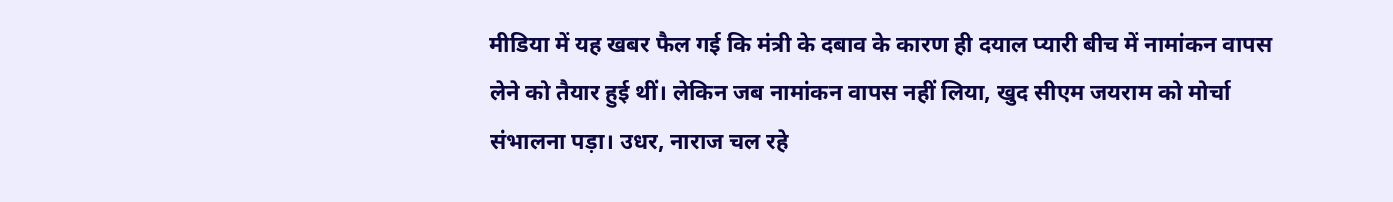मीडिया में यह खबर फैल गई कि मंत्री के दबाव के कारण ही दयाल प्यारी बीच में नामांकन वापस लेने को तैयार हुई थीं। लेकिन जब नामांकन वापस नहीं लिया, खुद सीएम जयराम को मोर्चा संभालना पड़ा। उधर, नाराज चल रहे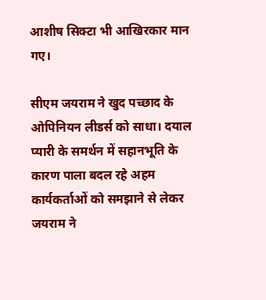आशीष सिक्टा भी आखिरकार मान गए।

सीएम जयराम ने खुद पच्छाद के ओपिनियन लीडर्स को साधा। दयाल प्यारी के समर्थन में सहानभूति के कारण पाला बदल रहे अहम कार्यकर्ताओं को समझाने से लेकर जयराम ने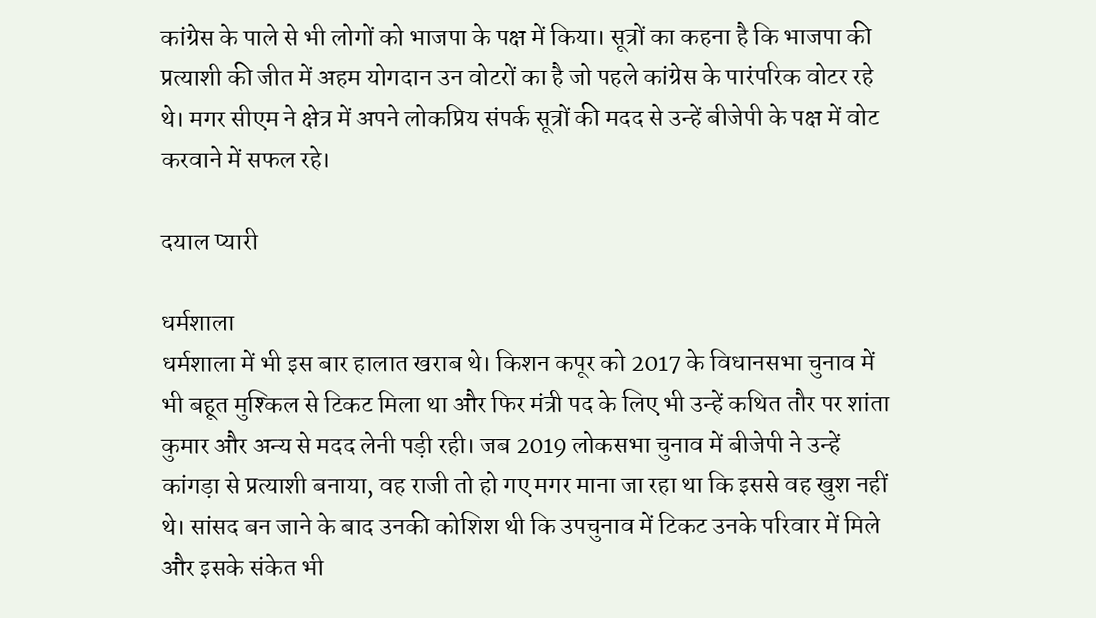कांग्रेस के पाले से भी लोगों को भाजपा के पक्ष में किया। सूत्रों का कहना है कि भाजपा की प्रत्याशी की जीत में अहम योगदान उन वोटरों का है जो पहले कांग्रेस के पारंपरिक वोटर रहे थे। मगर सीएम ने क्षेत्र में अपने लोकप्रिय संपर्क सूत्रों की मदद से उन्हें बीजेपी के पक्ष में वोट करवाने में सफल रहे।

दयाल प्यारी

धर्मशाला
धर्मशाला में भी इस बार हालात खराब थे। किशन कपूर को 2017 के विधानसभा चुनाव में भी बहूत मुश्किल से टिकट मिला था और फिर मंत्री पद के लिए भी उन्हें कथित तौर पर शांता कुमार और अन्य से मदद लेनी पड़ी रही। जब 2019 लोकसभा चुनाव में बीजेपी ने उन्हें कांगड़ा से प्रत्याशी बनाया, वह राजी तो हो गए मगर माना जा रहा था कि इससे वह खुश नहीं थे। सांसद बन जाने के बाद उनकी कोशिश थी कि उपचुनाव में टिकट उनके परिवार में मिले और इसके संकेत भी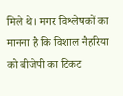मिले थे। मगर विश्लेषकों का मानना है कि विशाल नैहरिया को बीजेपी का टिकट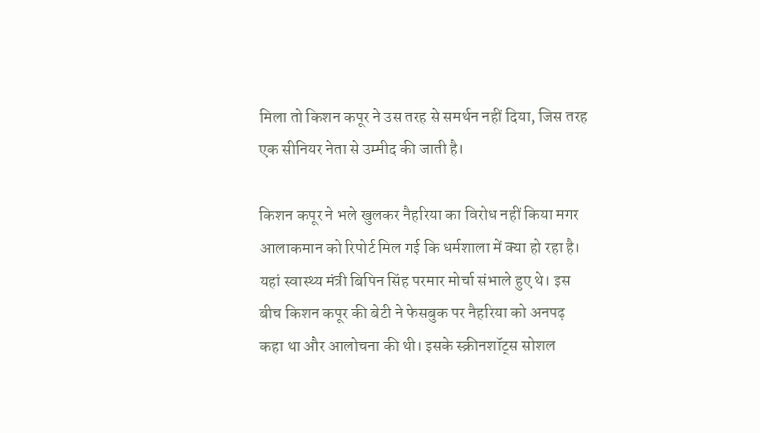मिला तो किशन कपूर ने उस तरह से समर्थन नहीं दिया, जिस तरह एक सीनियर नेता से उम्मीद की जाती है।

किशन कपूर ने भले खुलकर नैहरिया का विरोध नहीं किया मगर आलाकमान को रिपोर्ट मिल गई कि धर्मशाला में क्या हो रहा है। यहां स्वास्थ्य मंत्री बिपिन सिंह परमार मोर्चा संभाले हुए थे। इस बीच किशन कपूर की बेटी ने फेसबुक पर नैहरिया को अनपढ़ कहा था और आलोचना की थी। इसके स्क्रीनशॉट्स सोशल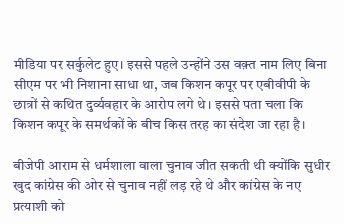मीडिया पर सर्कुलेट हुए। इससे पहले उन्होंने उस वक़्त नाम लिए बिना सीएम पर भी निशाना साधा था, जब किशन कपूर पर एबीवीपी के छात्रों से कथित दुर्व्यवहार के आरोप लगे थे। इससे पता चला कि किशन कपूर के समर्थकों के बीच किस तरह का संदेश जा रहा है।

बीजेपी आराम से धर्मशाला वाला चुनाव जीत सकती थी क्योंकि सुधीर खुद कांग्रेस की ओर से चुनाव नहीं लड़ रहे थे और कांग्रेस के नए प्रत्याशी को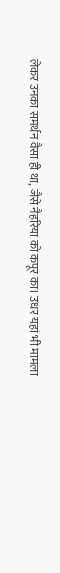लेकर उनका समर्थन वैसा ही था, जैसे नैहरिया को कपूर का। उधर यहां भी मामला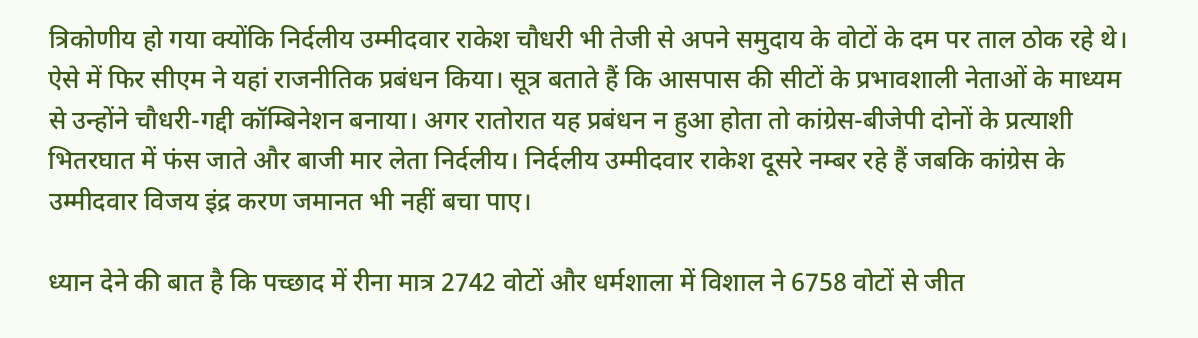त्रिकोणीय हो गया क्योंकि निर्दलीय उम्मीदवार राकेश चौधरी भी तेजी से अपने समुदाय के वोटों के दम पर ताल ठोक रहे थे। ऐसे में फिर सीएम ने यहां राजनीतिक प्रबंधन किया। सूत्र बताते हैं कि आसपास की सीटों के प्रभावशाली नेताओं के माध्यम से उन्होंने चौधरी-गद्दी कॉम्बिनेशन बनाया। अगर रातोरात यह प्रबंधन न हुआ होता तो कांग्रेस-बीजेपी दोनों के प्रत्याशी भितरघात में फंस जाते और बाजी मार लेता निर्दलीय। निर्दलीय उम्मीदवार राकेश दूसरे नम्बर रहे हैं जबकि कांग्रेस के उम्मीदवार विजय इंद्र करण जमानत भी नहीं बचा पाए।

ध्यान देने की बात है कि पच्छाद में रीना मात्र 2742 वोटों और धर्मशाला में विशाल ने 6758 वोटों से जीत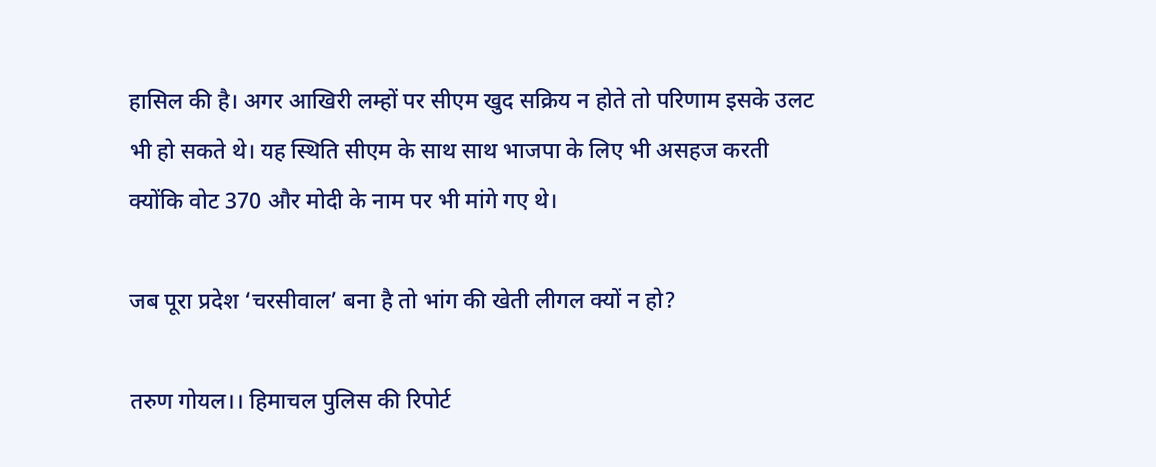हासिल की है। अगर आखिरी लम्हों पर सीएम खुद सक्रिय न होते तो परिणाम इसके उलट भी हो सकते थे। यह स्थिति सीएम के साथ साथ भाजपा के लिए भी असहज करती क्योंकि वोट 370 और मोदी के नाम पर भी मांगे गए थे।

जब पूरा प्रदेश ‘चरसीवाल’ बना है तो भांग की खेती लीगल क्यों न हो?

तरुण गोयल।। हिमाचल पुलिस की रिपोर्ट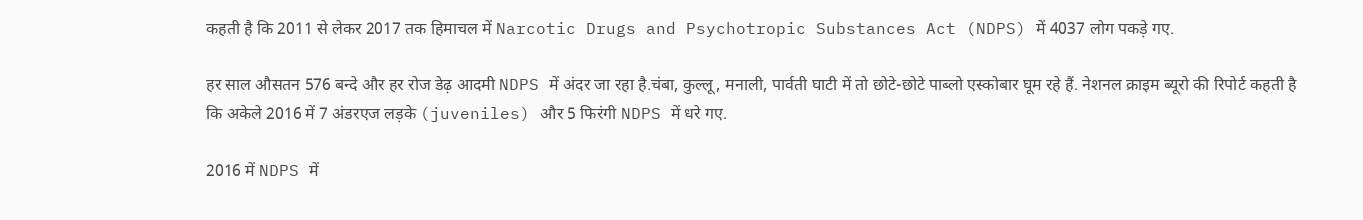कहती है कि 2011 से लेकर 2017 तक हिमाचल में Narcotic Drugs and Psychotropic Substances Act (NDPS) में 4037 लोग पकड़े गए.

हर साल औसतन 576 बन्दे और हर रोज डेढ़ आदमी NDPS में अंदर जा रहा है.चंबा, कुल्लू, मनाली, पार्वती घाटी में तो छोटे-छोटे पाब्लो एस्कोबार घूम रहे हैं. नेशनल क्राइम ब्यूरो की रिपोर्ट कहती है कि अकेले 2016 में 7 अंडरएज लड़के (juveniles) और 5 फिरंगी NDPS में धरे गए.

2016 में NDPS में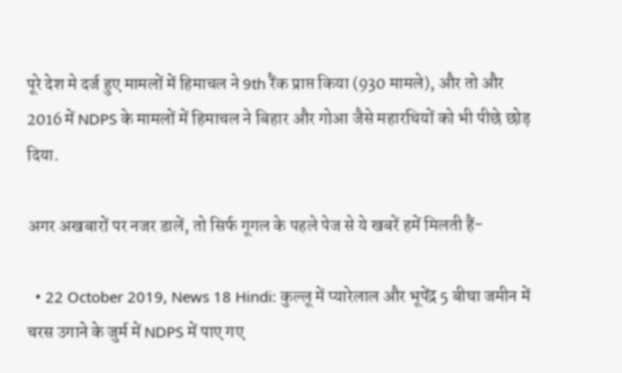पूरे देश मे दर्ज हुए मामलों में हिमाचल ने 9th रैंक प्राप्त किया (930 मामले), और तो और 2016 में NDPS के मामलों में हिमाचल ने बिहार और गोआ जैसे महारथियों को भी पीछे छोड़ दिया.

अगर अखबारों पर नजर डालें, तो सिर्फ गूगल के पहले पेज से ये खबरें हमें मिलती हैं-

  • 22 October 2019, News 18 Hindi: कुल्लू में प्यारेलाल और भूपेंद्र 5 बीघा जमीन में चरस उगाने के जुर्म में NDPS में पाए गए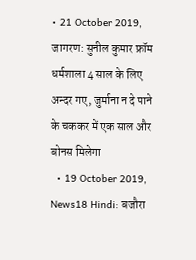• 21 October 2019, जागरण: सुनील कुमार फ्रॉम धर्मशाला 4 साल के लिए अन्दर गए, जुर्माना न दे पाने के चककर में एक साल और बोनस मिलेगा
  • 19 October 2019, News18 Hindi: बजौरा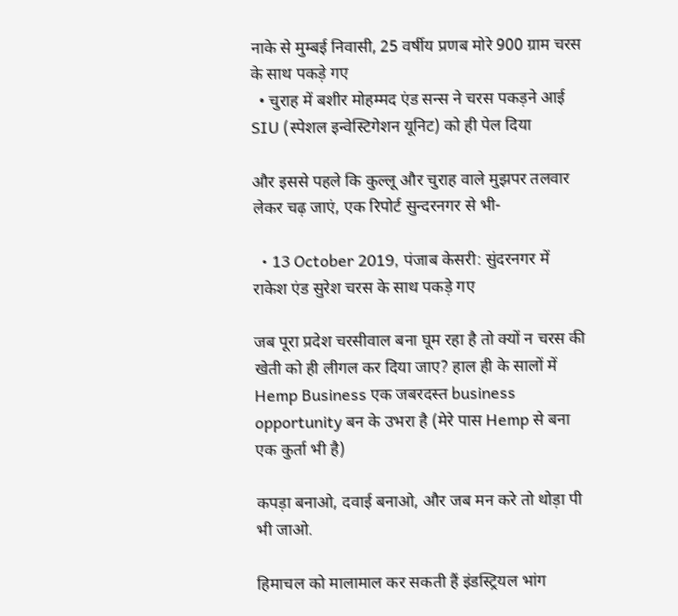नाके से मुम्बई निवासी, 25 वर्षीय प्रणब मोरे 900 ग्राम चरस के साथ पकड़े गए
  • चुराह में बशीर मोहम्मद एंड सन्स ने चरस पकड़ने आई SIU (स्पेशल इन्वेस्टिगेशन यूनिट) को ही पेल दिया

और इससे पहले कि कुल्लू और चुराह वाले मुझपर तलवार लेकर चढ़ जाएं, एक रिपोर्ट सुन्दरनगर से भी-

  • 13 October 2019, पंजाब केसरी: सुंदरनगर में राकेश एंड सुरेश चरस के साथ पकड़े गए

जब पूरा प्रदेश चरसीवाल बना घूम रहा है तो क्यों न चरस की खेती को ही लीगल कर दिया जाए? हाल ही के सालों में Hemp Business एक जबरदस्त business opportunity बन के उभरा है (मेरे पास Hemp से बना एक कुर्ता भी है)

कपड़ा बनाओ, दवाई बनाओ, और जब मन करे तो थोड़ा पी भी जाओ.

हिमाचल को मालामाल कर सकती हैं इंडस्ट्रियल भांग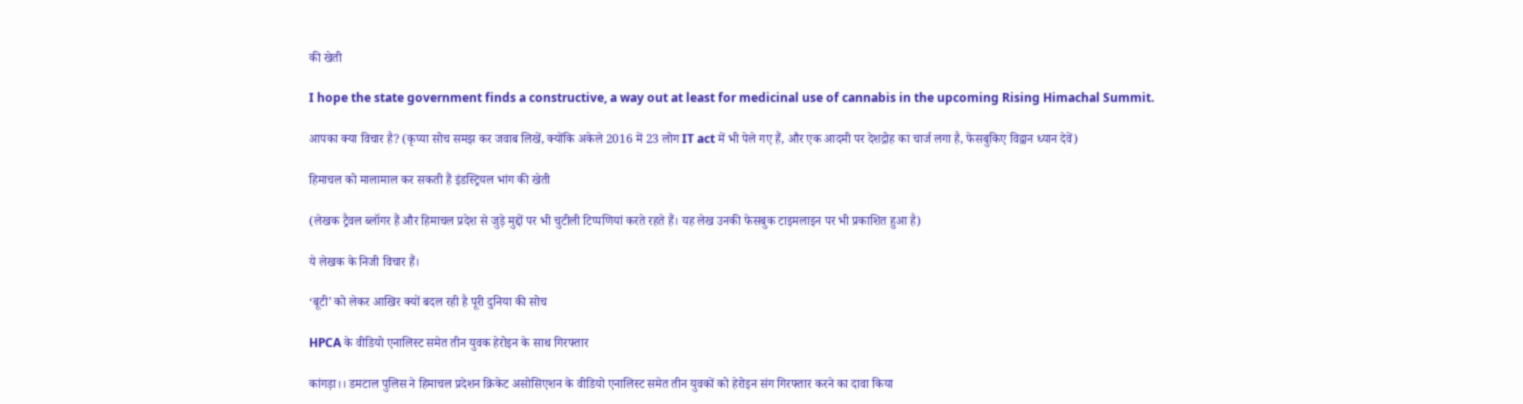की खेती

I hope the state government finds a constructive, a way out at least for medicinal use of cannabis in the upcoming Rising Himachal Summit.

आपका क्या विचार है? (कृप्या सोच समझ कर जवाब लिखें, क्योंकि अकेले 2016 में 23 लोग IT act में भी पेले गए हैं, और एक आदमी पर देशद्रोह का चार्ज लगा है, फेसबुकिए विद्वान ध्यान देवें)

हिमाचल को मालामाल कर सकती हैं इंडस्ट्रियल भांग की खेती

(लेखक ट्रैवल ब्लॉगर हैं और हिमाचल प्रदेश से जुड़े मुद्दों पर भी चुटीली टिप्पणियां करते रहते हैं। यह लेख उनकी फेसबुक टाइमलाइन पर भी प्रकाशित हुआ है)

ये लेखक के निजी विचार हैं।

‘बूटी’ को लेकर आखिर क्यों बदल रही है पूरी दुनिया की सोच

HPCA के वीडियो एनालिस्ट समेत तीन युवक हेरोइन के साथ गिरफ्तार

कांगड़ा।। डमटाल पुलिस ने हिमाचल प्रदेशन क्रिकेट असोसिएशन के वीडियो एनालिस्ट समेत तीन युवकों को हेरोइन संग गिरफ्तार करने का दावा किया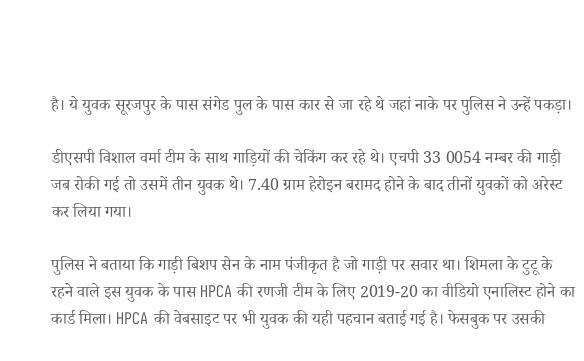है। ये युवक सूरजपुर के पास संगेड पुल के पास कार से जा रहे थे जहां नाके पर पुलिस ने उन्हें पकड़ा।

डीएसपी विशाल वर्मा टीम के साथ गाड़ियों की चेकिंग कर रहे थे। एचपी 33 0054 नम्बर की गाड़ी जब रोकी गई तो उसमें तीन युवक थे। 7.40 ग्राम हेरोइन बरामद होने के बाद तीनों युवकों को अरेस्ट कर लिया गया।

पुलिस ने बताया कि गाड़ी बिशप सेन के नाम पंजीकृत है जो गाड़ी पर सवार था। शिमला के टुटू के रहने वाले इस युवक के पास HPCA की रणजी टीम के लिए 2019-20 का वीडियो एनालिस्ट होने का कार्ड मिला। HPCA की वेबसाइट पर भी युवक की यही पहचान बताई गई है। फेसबुक पर उसकी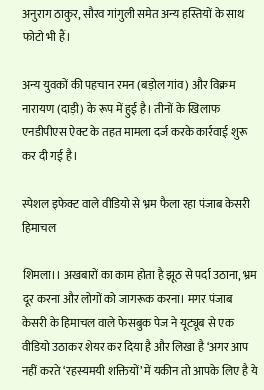अनुराग ठाकुर, सौरव गांगुली समेत अन्य हस्तियों के साथ फोटो भी हैं।

अन्य युवकों की पहचान रमन (बड़ोल गांव) और विक्रम नारायण (दाड़ी) के रूप में हुई है। तीनों के खिलाफ एनडीपीएस ऐक्ट के तहत मामला दर्ज करके कार्रवाई शुरू कर दी गई है।

स्पेशल इफेक्ट वाले वीडियो से भ्रम फैला रहा पंजाब केसरी हिमाचल

शिमला।। अखबारों का काम होता है झूठ से पर्दा उठाना, भ्रम दूर करना और लोगों को जागरूक करना। मगर पंजाब केसरी के हिमाचल वाले फेसबुक पेज ने यूट्यूब से एक वीडियो उठाकर शेयर कर दिया है और लिखा है ‘अगर आप नहीं करते ‘रहस्यमयी शक्तियों’ में यकीन तो आपके लिए है ये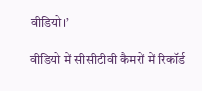वीडियो।’

वीडियो में सीसीटीवी कैमरों में रिकॉर्ड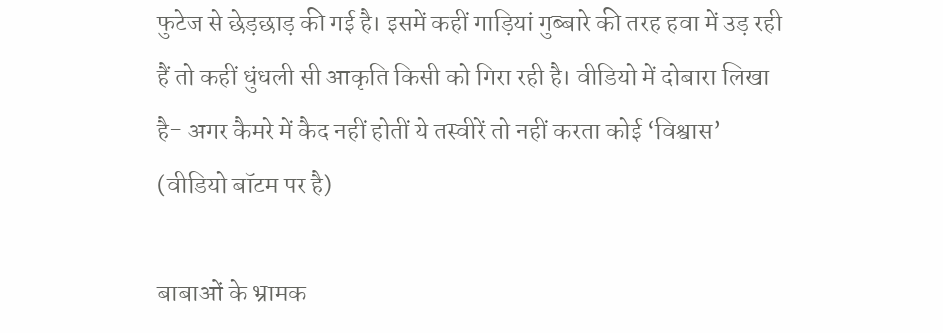फुटेज से छेड़छाड़ की गई है। इसमें कहीं गाड़ियां गुब्बारे की तरह हवा में उड़ रही हैं तो कहीं धुंधली सी आकृति किसी को गिरा रही है। वीडियो में दोबारा लिखा है- अगर कैमरे में कैद नहीं होतीं ये तस्वीरें तो नहीं करता कोई ‘विश्वास’ (वीडियो बॉटम पर है)

बाबाओं के भ्रामक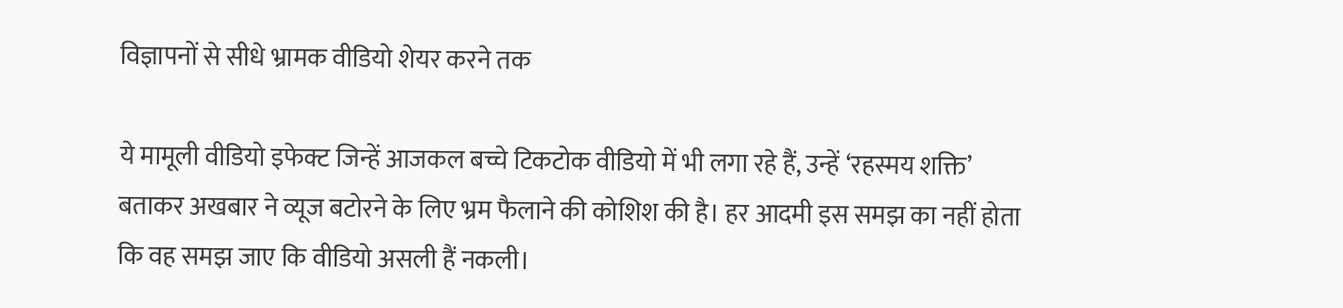विज्ञापनों से सीधे भ्रामक वीडियो शेयर करने तक

ये मामूली वीडियो इफेक्ट जिन्हें आजकल बच्चे टिकटोक वीडियो में भी लगा रहे हैं, उन्हें ‘रहस्मय शक्ति’ बताकर अखबार ने व्यूज बटोरने के लिए भ्रम फैलाने की कोशिश की है। हर आदमी इस समझ का नहीं होता कि वह समझ जाए कि वीडियो असली हैं नकली।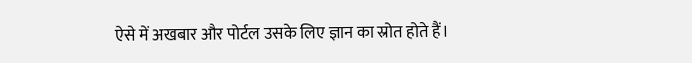ऐसे में अखबार और पोर्टल उसके लिए ज्ञान का स्रोत होते हैं।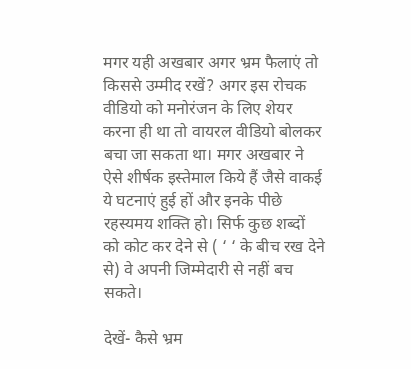मगर यही अखबार अगर भ्रम फैलाएं तो किससे उम्मीद रखें? अगर इस रोचक वीडियो को मनोरंजन के लिए शेयर करना ही था तो वायरल वीडियो बोलकर बचा जा सकता था। मगर अखबार ने ऐसे शीर्षक इस्तेमाल किये हैं जैसे वाकई ये घटनाएं हुई हों और इनके पीछे रहस्यमय शक्ति हो। सिर्फ कुछ शब्दों को कोट कर देने से ( ‘ ‘ के बीच रख देने से) वे अपनी जिम्मेदारी से नहीं बच सकते।

देखें- कैसे भ्रम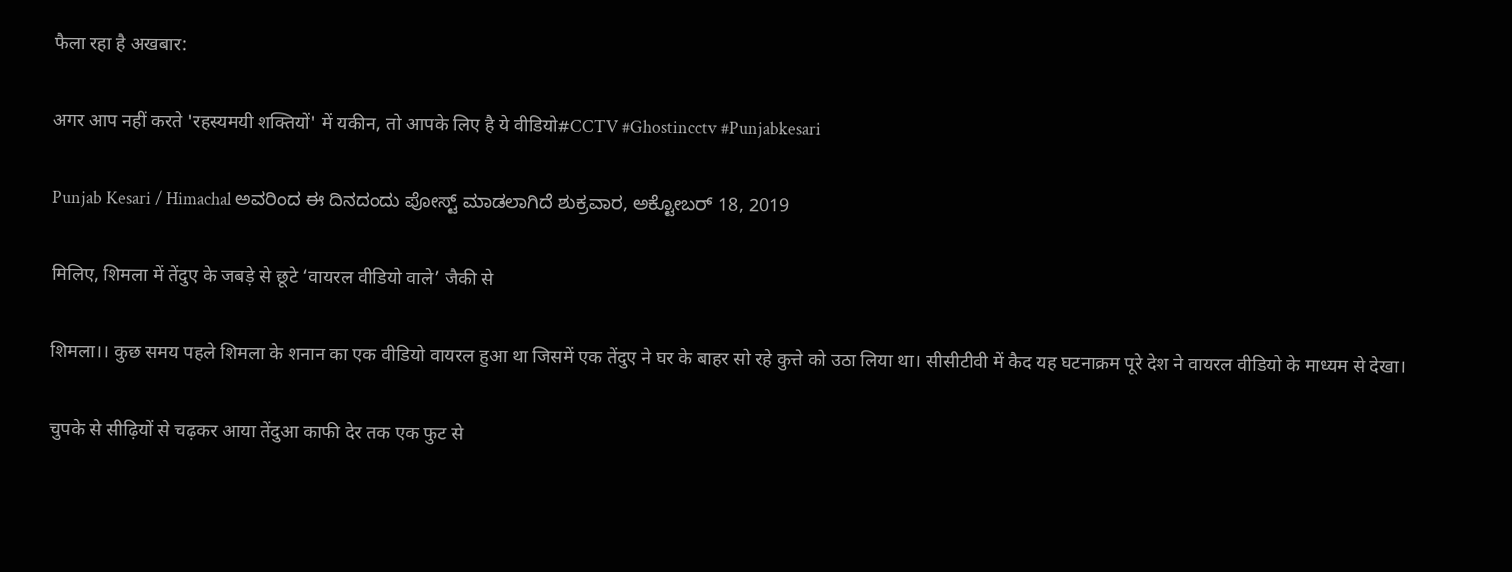फैला रहा है अखबार:

अगर आप नहीं करते 'रहस्यमयी शक्तियों' में यकीन, तो आपके लिए है ये वीडियो#CCTV #Ghostincctv #Punjabkesari

Punjab Kesari / Himachal ಅವರಿಂದ ಈ ದಿನದಂದು ಪೋಸ್ಟ್ ಮಾಡಲಾಗಿದೆ ಶುಕ್ರವಾರ, ಅಕ್ಟೋಬರ್ 18, 2019

मिलिए, शिमला में तेंदुए के जबड़े से छूटे ‘वायरल वीडियो वाले’ जैकी से

शिमला।। कुछ समय पहले शिमला के शनान का एक वीडियो वायरल हुआ था जिसमें एक तेंदुए ने घर के बाहर सो रहे कुत्ते को उठा लिया था। सीसीटीवी में कैद यह घटनाक्रम पूरे देश ने वायरल वीडियो के माध्यम से देखा।

चुपके से सीढ़ियों से चढ़कर आया तेंदुआ काफी देर तक एक फुट से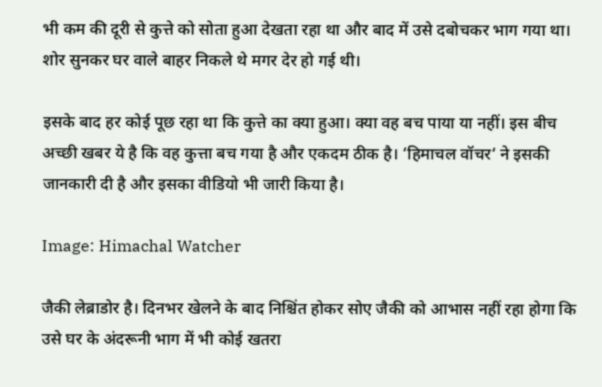भी कम की दूरी से कुत्ते को सोता हुआ देखता रहा था और बाद में उसे दबोचकर भाग गया था। शोर सुनकर घर वाले बाहर निकले थे मगर देर हो गई थी।

इसके बाद हर कोई पूछ रहा था कि कुत्ते का क्या हुआ। क्या वह बच पाया या नहीं। इस बीच अच्छी खबर ये है कि वह कुत्ता बच गया है और एकदम ठीक है। ‘हिमाचल वॉचर‘ ने इसकी जानकारी दी है और इसका वीडियो भी जारी किया है।

Image: Himachal Watcher

जैकी लेब्राडोर है। दिनभर खेलने के बाद निश्चिंत होकर सोए जैकी को आभास नहीं रहा होगा कि उसे घर के अंदरूनी भाग में भी कोई खतरा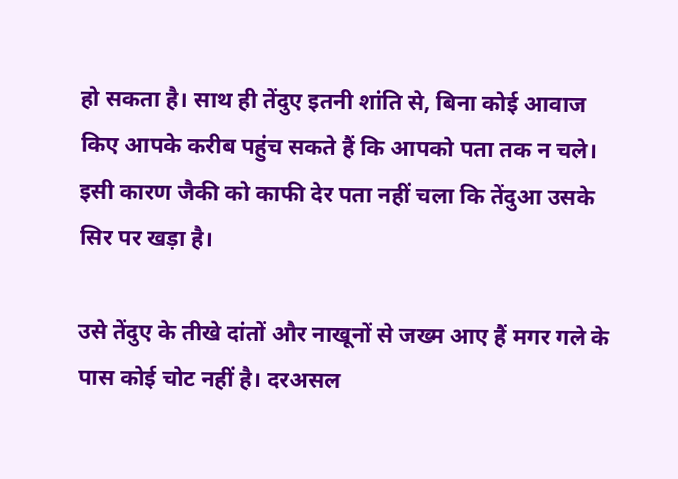हो सकता है। साथ ही तेंदुए इतनी शांति से, बिना कोई आवाज किए आपके करीब पहुंच सकते हैं कि आपको पता तक न चले। इसी कारण जैकी को काफी देर पता नहीं चला कि तेंदुआ उसके सिर पर खड़ा है।

उसे तेंदुए के तीखे दांतों और नाखूनों से जख्म आए हैं मगर गले के पास कोई चोट नहीं है। दरअसल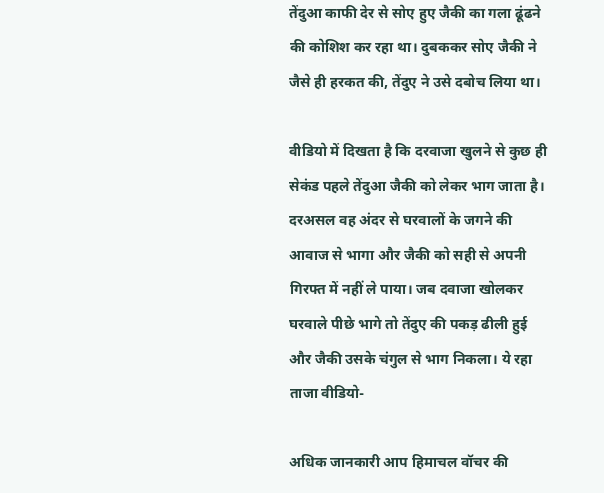तेंदुआ काफी देर से सोए हुए जैकी का गला ढूंढने की कोशिश कर रहा था। दुबककर सोए जैकी ने जैसे ही हरकत की, तेंदुए ने उसे दबोच लिया था।

वीडियो में दिखता है कि दरवाजा खुलने से कुछ ही सेकंड पहले तेंदुआ जैकी को लेकर भाग जाता है। दरअसल वह अंदर से घरवालों के जगने की आवाज से भागा और जैकी को सही से अपनी गिरफ्त में नहीं ले पाया। जब दवाजा खोलकर घरवाले पीछे भागे तो तेंदुए की पकड़ ढीली हुई और जैकी उसके चंगुल से भाग निकला। ये रहा ताजा वीडियो-

अधिक जानकारी आप हिमाचल वॉचर की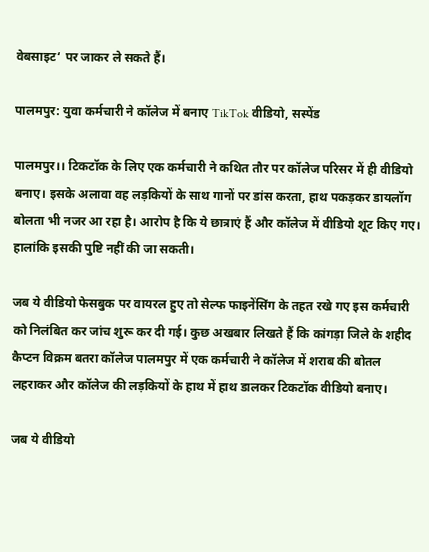वेबसाइट‘ पर जाकर ले सकते हैं।

पालमपुर: युवा कर्मचारी ने कॉलेज में बनाए TikTok वीडियो, सस्पेंड

पालमपुर।। टिकटॉक के लिए एक कर्मचारी ने कथित तौर पर कॉलेज परिसर में ही वीडियो बनाए। इसके अलावा वह लड़कियों के साथ गानों पर डांस करता, हाथ पकड़कर डायलॉग बोलता भी नजर आ रहा है। आरोप है कि ये छात्राएं हैं और कॉलेज में वीडियो शूट किए गए। हालांकि इसकी पुष्टि नहीं की जा सकती।

जब ये वीडियो फेसबुक पर वायरल हुए तो सेल्फ फाइनेंसिंग के तहत रखे गए इस कर्मचारी को निलंबित कर जांच शुरू कर दी गई। कुछ अखबार लिखते हैं कि कांगड़ा जिले के शहीद कैप्टन विक्रम बतरा कॉलेज पालमपुर में एक कर्मचारी ने कॉलेज में शराब की बोतल लहराकर और कॉलेज की लड़कियों के हाथ में हाथ डालकर टिकटॉक वीडियो बनाए।

जब ये वीडियो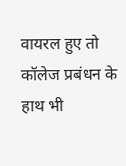वायरल हुए तो कॉलेज प्रबंधन के हाथ भी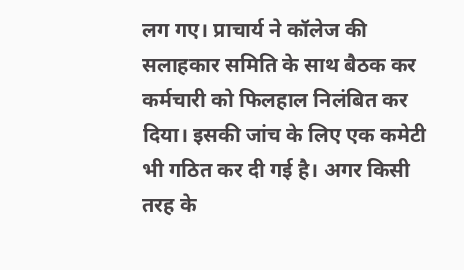लग गए। प्राचार्य ने कॉलेज की सलाहकार समिति के साथ बैठक कर कर्मचारी को फिलहाल निलंबित कर दिया। इसकी जांच के लिए एक कमेटी भी गठित कर दी गई है। अगर किसी तरह के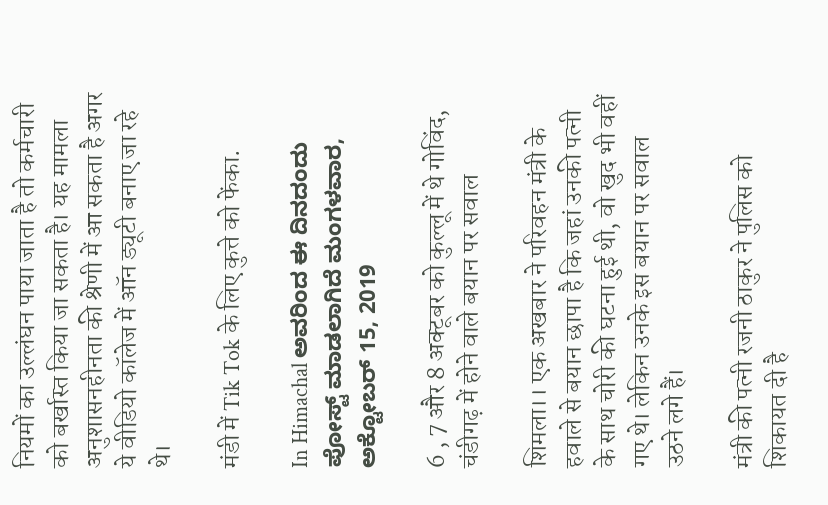नियमों का उल्लंघन पाया जाता है तो कर्मचारी को बर्खास्त किया जा सकता है। यह मामला अनुशासनहीनता की श्रेणी में आ सकता है अगर ये वीडियो कॉलेज में ऑन ड्यूटी बनाए जा रहे थे।

मंडी में Tik Tok के लिए कुत्ते को फेंका.

In Himachal ಅವರಿಂದ ಈ ದಿನದಂದು ಪೋಸ್ಟ್ ಮಾಡಲಾಗಿದೆ ಮಂಗಳವಾರ, ಅಕ್ಟೋಬರ್ 15, 2019

6 , 7 और 8 अक्टूबर को कुल्लू में थे गोविंद, चंडीगढ़ में होने वाले बयान पर सवाल

शिमला।। एक अखबार ने परिवहन मंत्री के हवाले से बयान छापा है कि जहां उनकी पत्नी के साथ चोरी की घटना हुई थी, वो खुद भी वहीं गए थे। लेकिन उनके इस बयान पर सवाल उठने लगे हैं।

मंत्री की पत्नी रजनी ठाकुर ने पुलिस को शिकायत दी है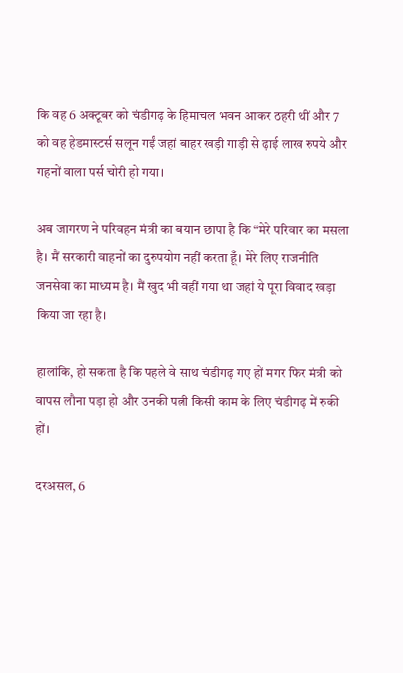कि वह 6 अक्टूबर को चंडीगढ़ के हिमाचल भवन आकर ठहरी थीं और 7 को वह हेडमास्टर्स सलून गईं जहां बाहर खड़ी गाड़ी से ढ़ाई लाख रुपये और गहनों वाला पर्स चोरी हो गया।

अब जागरण ने परिवहन मंत्री का बयान छापा है कि “मेरे परिवार का मसला है। मैं सरकारी वाहनों का दुरुपयोग नहीं करता हूँ। मेरे लिए राजनीति जनसेवा का माध्यम है। मैं खुद भी वहीं गया था जहां ये पूरा विवाद खड़ा किया जा रहा है।

हालांकि, हो सकता है कि पहले वे साथ चंडीगढ़ गए हों मगर फिर मंत्री को वापस लौना पड़ा हो और उनकी पत्नी किसी काम के लिए चंडीगढ़ में रुकी हों।

दरअसल, 6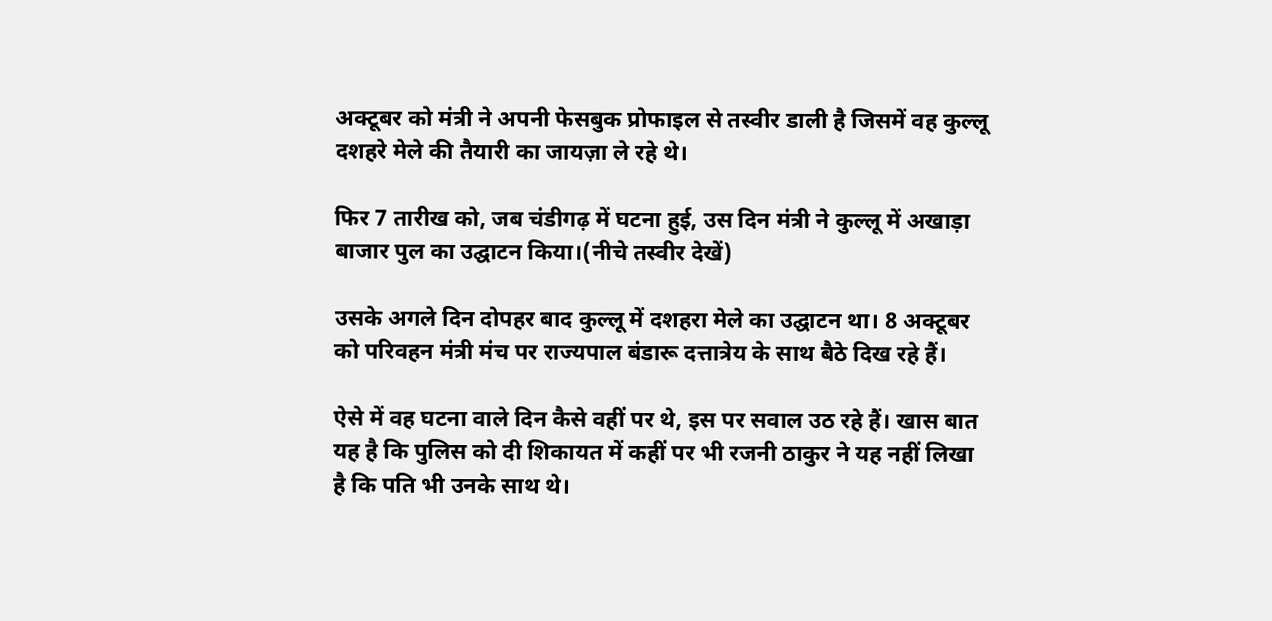अक्टूबर को मंत्री ने अपनी फेसबुक प्रोफाइल से तस्वीर डाली है जिसमें वह कुल्लू दशहरे मेले की तैयारी का जायज़ा ले रहे थे।

फिर 7 तारीख को, जब चंडीगढ़ में घटना हुई, उस दिन मंत्री ने कुल्लू में अखाड़ा बाजार पुल का उद्घाटन किया।(नीचे तस्वीर देखें)

उसके अगले दिन दोपहर बाद कुल्लू में दशहरा मेले का उद्घाटन था। 8 अक्टूबर को परिवहन मंत्री मंच पर राज्यपाल बंडारू दत्तात्रेय के साथ बैठे दिख रहे हैं।

ऐसे में वह घटना वाले दिन कैसे वहीं पर थे, इस पर सवाल उठ रहे हैं। खास बात यह है कि पुलिस को दी शिकायत में कहीं पर भी रजनी ठाकुर ने यह नहीं लिखा है कि पति भी उनके साथ थे।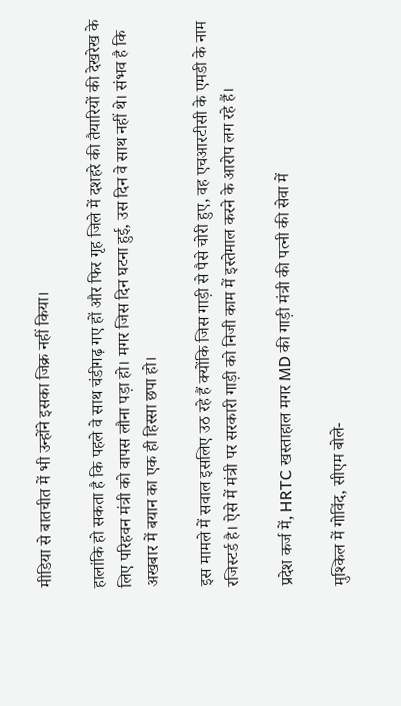मीडिया से बातचीत में भी उन्होंने इसका जिक्र नहीं किया।

हालांकि हो सकता है कि पहले वे साथ चंडीगढ़ गए हों और फिर गृह जिले में दशहरे की तैयारियों की देखरेख के लिए परिहवन मंत्री को वापस लौना पड़ा हो। मगर जिस दिन घटना हुई, उस दिन वे साथ नहीं थे। संभव है कि अखबार में बयान का एक ही हिस्सा छपा हो।

इस मामले में सवाल इसलिए उठ रहे हैं क्योंकि जिस गाड़ी से पैसे चोरी हुए, वह एचआरटीसी के एमडी के नाम रजिस्टर्ड है। ऐसे में मंत्री पर सरकारी गाड़ी को निजी काम में इस्तेमाल करने के आरोप लग रहे हैं।

प्रदेश कर्ज में, HRTC खस्ताहाल मगर MD की गाड़ी मंत्री की पत्नी की सेवा में

मुश्किल में गोविंद, सीएम बोले-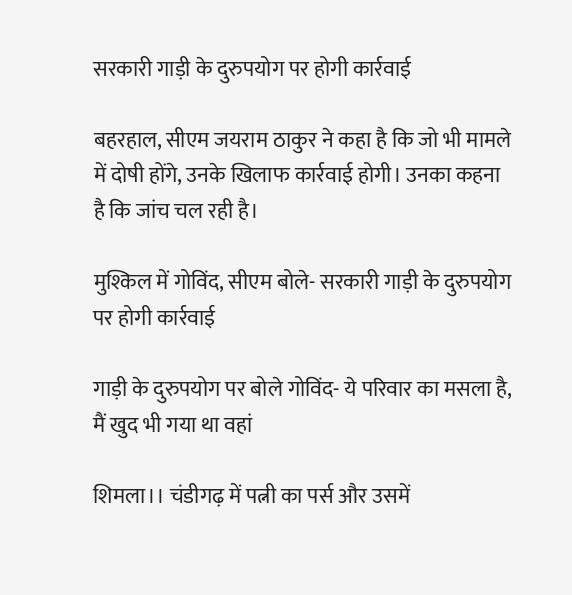सरकारी गाड़ी के दुरुपयोग पर होगी कार्रवाई

बहरहाल, सीएम जयराम ठाकुर ने कहा है कि जो भी मामले में दोषी होंगे, उनके खिलाफ कार्रवाई होगी। उनका कहना है कि जांच चल रही है।

मुश्किल में गोविंद, सीएम बोले- सरकारी गाड़ी के दुरुपयोग पर होगी कार्रवाई

गाड़ी के दुरुपयोग पर बोले गोविंद- ये परिवार का मसला है, मैं खुद भी गया था वहां

शिमला।। चंडीगढ़ में पत्नी का पर्स और उसमें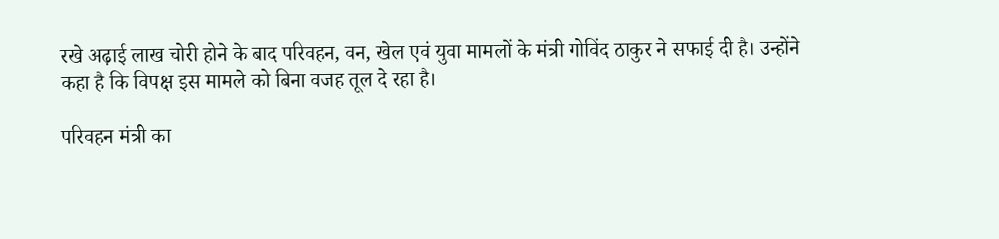रखे अढ़ाई लाख चोरी होने के बाद परिवहन, वन, खेल एवं युवा मामलों के मंत्री गोविंद ठाकुर ने सफाई दी है। उन्होंने कहा है कि विपक्ष इस मामले को बिना वजह तूल दे रहा है।

परिवहन मंत्री का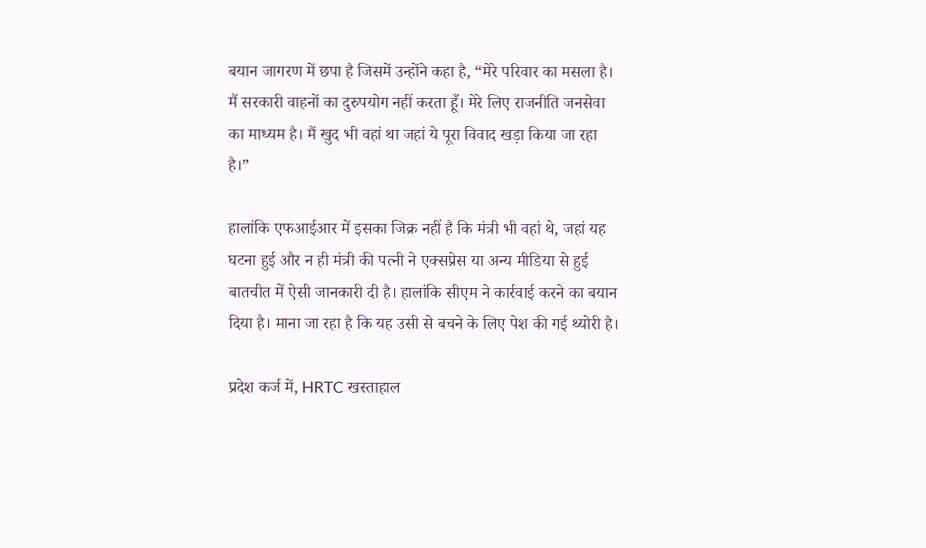बयान जागरण में छपा है जिसमें उन्होंने कहा है, “मेरे परिवार का मसला है। मैं सरकारी वाहनों का दुरुपयोग नहीं करता हूँ। मेरे लिए राजनीति जनसेवा का माध्यम है। मैं खुद भी वहां था जहां ये पूरा विवाद खड़ा किया जा रहा है।”

हालांकि एफआईआर में इसका जिक्र नहीं है कि मंत्री भी वहां थे, जहां यह घटना हुई और न ही मंत्री की पत्नी ने एक्सप्रेस या अन्य मीडिया से हुई बातचीत में ऐसी जानकारी दी है। हालांकि सीएम ने कार्रवाई करने का बयान दिया है। माना जा रहा है कि यह उसी से बचने के लिए पेश की गई थ्योरी है।

प्रदेश कर्ज में, HRTC खस्ताहाल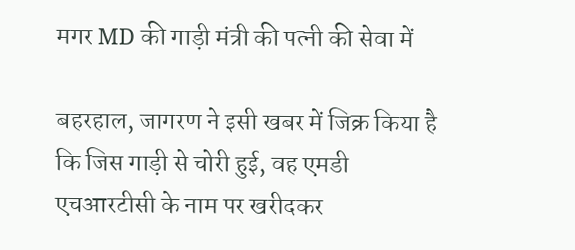मगर MD की गाड़ी मंत्री की पत्नी की सेवा में

बहरहाल, जागरण ने इसी खबर में जिक्र किया है कि जिस गाड़ी से चोरी हुई, वह एमडी एचआरटीसी के नाम पर खरीदकर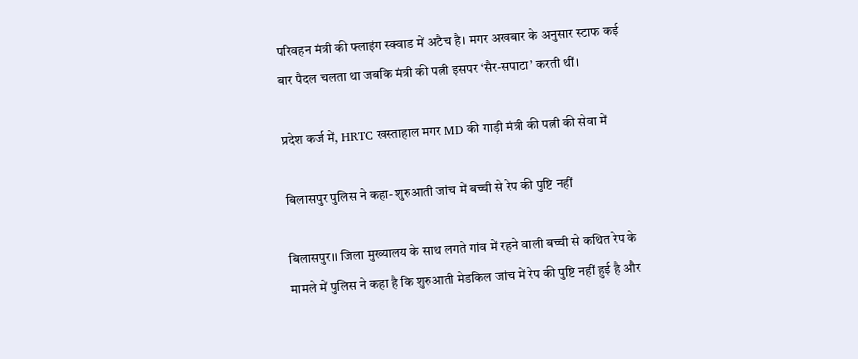परिवहन मंत्री की फ्लाइंग स्क्वाड में अटैच है। मगर अखबार के अनुसार स्टाफ कई बार पैदल चलता था जबकि मंत्री की पत्नी इसपर ‘सैर-सपाटा’ करती थीं।

प्रदेश कर्ज में, HRTC खस्ताहाल मगर MD की गाड़ी मंत्री की पत्नी की सेवा में

बिलासपुर पुलिस ने कहा- शुरुआती जांच में बच्ची से रेप की पुष्टि नहीं

बिलासपुर।। जिला मुख्यालय के साथ लगते गांव में रहने वाली बच्ची से कथित रेप के मामले में पुलिस ने कहा है कि शुरुआती मेडकिल जांच में रेप की पुष्टि नहीं हुई है और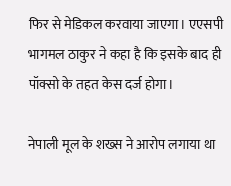फिर से मेडिकल करवाया जाएगा। एएसपी भागमल ठाकुर ने कहा है कि इसके बाद ही पॉक्सो के तहत केस दर्ज होगा।

नेपाली मूल के शख्स ने आरोप लगाया था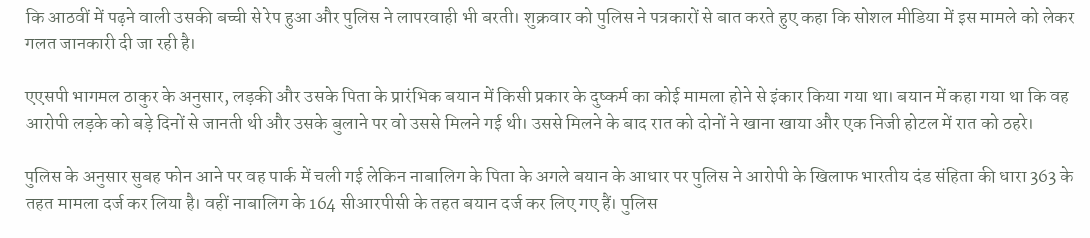कि आठवीं में पढ़ने वाली उसकी बच्ची से रेप हुआ और पुलिस ने लापरवाही भी बरती। शुक्रवार को पुलिस ने पत्रकारों से बात करते हुए कहा कि सोशल मीडिया में इस मामले को लेकर गलत जानकारी दी जा रही है।

एएसपी भागमल ठाकुर के अनुसार, लड़की और उसके पिता के प्रारंभिक बयान में किसी प्रकार के दुष्कर्म का कोई मामला होने से इंकार किया गया था। बयान में कहा गया था कि वह आरोपी लड़के को बड़े दिनों से जानती थी और उसके बुलाने पर वो उससे मिलने गई थी। उससे मिलने के बाद रात को दोनों ने खाना खाया और एक निजी होटल में रात को ठहरे।

पुलिस के अनुसार सुबह फोन आने पर वह पार्क में चली गई लेकिन नाबालिग के पिता के अगले बयान के आधार पर पुलिस ने आरोपी के खिलाफ भारतीय दंड संहिता की धारा 363 के तहत मामला दर्ज कर लिया है। वहीं नाबालिग के 164 सीआरपीसी के तहत बयान दर्ज कर लिए गए हैं। पुलिस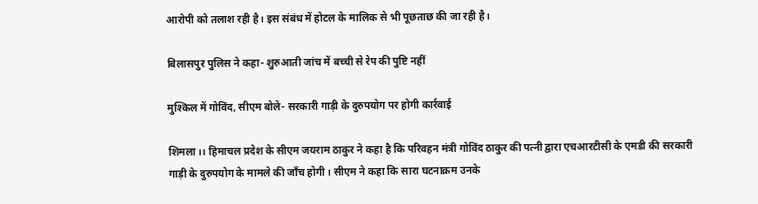आरोपी को तलाश रही है। इस संबंध में होटल के मालिक से भी पूछताछ की जा रही है।

बिलासपुर पुलिस ने कहा- शुरुआती जांच में बच्ची से रेप की पुष्टि नहीं

मुश्किल में गोविंद, सीएम बोले- सरकारी गाड़ी के दुरुपयोग पर होगी कार्रवाई

शिमला।। हिमाचल प्रदेश के सीएम जयराम ठाकुर ने कहा है कि परिवहन मंत्री गोविंद ठाकुर की पत्नी द्वारा एचआरटीसी के एमडी की सरकारी गाड़ी के दुरुपयोग के मामले की जाँच होगी। सीएम ने कहा कि सारा घटनाक्रम उनके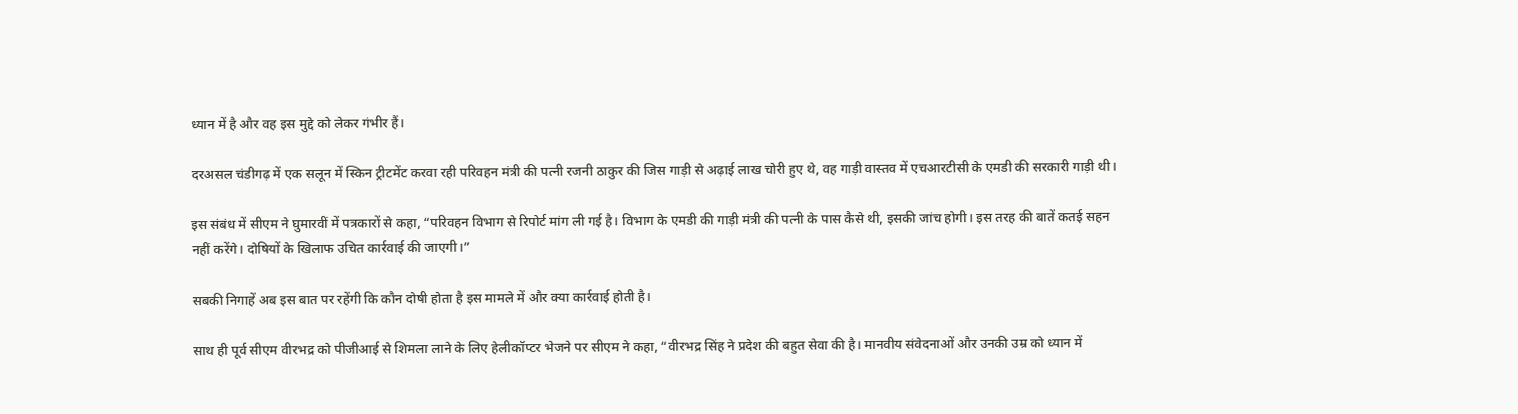ध्यान में है और वह इस मुद्दे को लेकर गंभीर हैं।

दरअसल चंडीगढ़ में एक सलून में स्किन ट्रीटमेंट करवा रही परिवहन मंत्री की पत्नी रजनी ठाकुर की जिस गाड़ी से अढ़ाई लाख चोरी हुए थे, वह गाड़ी वास्तव में एचआरटीसी के एमडी की सरकारी गाड़ी थी।

इस संबंध में सीएम ने घुमारवीं में पत्रकारों से कहा, “परिवहन विभाग से रिपोर्ट मांग ली गई है। विभाग के एमडी की गाड़ी मंत्री की पत्नी के पास कैसे थी, इसकी जांच होगी। इस तरह की बातें कतई सहन नहीं करेंगे। दोषियों के खिलाफ उचित कार्रवाई की जाएगी।”

सबकी निगाहें अब इस बात पर रहेंगी कि कौन दोषी होता है इस मामले में और क्या कार्रवाई होती है।

साथ ही पूर्व सीएम वीरभद्र को पीजीआई से शिमला लाने के लिए हेलीकॉप्टर भेजने पर सीएम ने कहा, “वीरभद्र सिंह ने प्रदेश की बहुत सेवा की है। मानवीय संवेदनाओं और उनकी उम्र को ध्यान में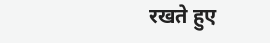रखते हुए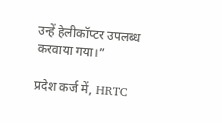उन्हें हेलीकॉप्टर उपलब्ध करवाया गया।”

प्रदेश कर्ज में, HRTC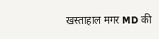खस्ताहाल मगर MD की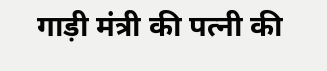गाड़ी मंत्री की पत्नी की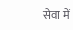सेवा में